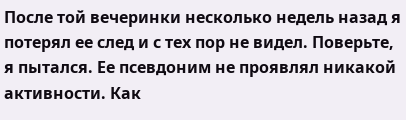После той вечеринки несколько недель назад я потерял ее след и с тех пор не видел. Поверьте, я пытался. Ее псевдоним не проявлял никакой активности. Как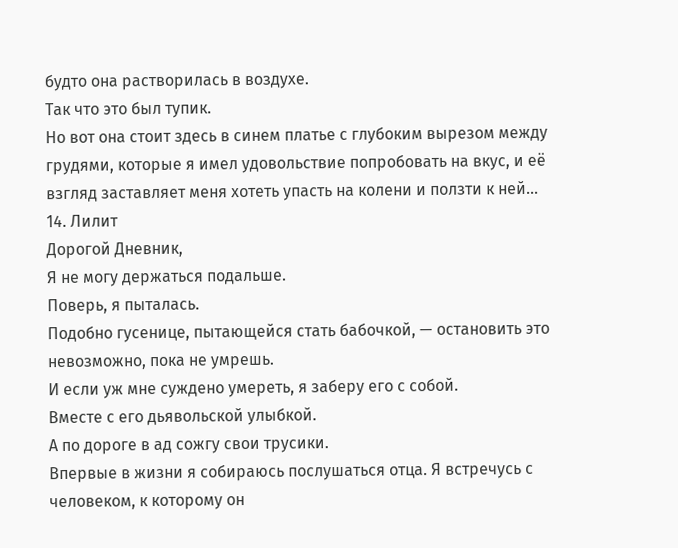будто она растворилась в воздухе.
Так что это был тупик.
Но вот она стоит здесь в синем платье с глубоким вырезом между грудями, которые я имел удовольствие попробовать на вкус, и её взгляд заставляет меня хотеть упасть на колени и ползти к ней…
14. Лилит
Дорогой Дневник,
Я не могу держаться подальше.
Поверь, я пыталась.
Подобно гусенице, пытающейся стать бабочкой, — остановить это невозможно, пока не умрешь.
И если уж мне суждено умереть, я заберу его с собой.
Вместе с его дьявольской улыбкой.
А по дороге в ад сожгу свои трусики.
Впервые в жизни я собираюсь послушаться отца. Я встречусь с человеком, к которому он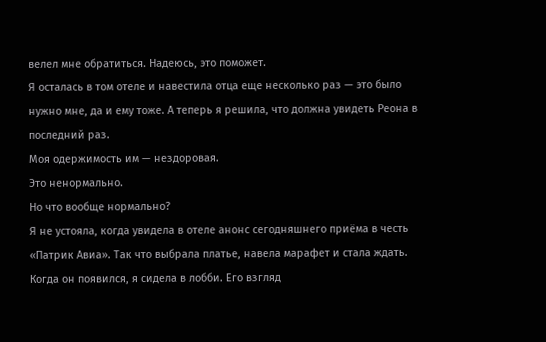велел мне обратиться. Надеюсь, это поможет.
Я осталась в том отеле и навестила отца еще несколько раз — это было нужно мне, да и ему тоже. А теперь я решила, что должна увидеть Реона в последний раз.
Моя одержимость им — нездоровая.
Это ненормально.
Но что вообще нормально?
Я не устояла, когда увидела в отеле анонс сегодняшнего приёма в честь «Патрик Авиа». Так что выбрала платье, навела марафет и стала ждать.
Когда он появился, я сидела в лобби. Его взгляд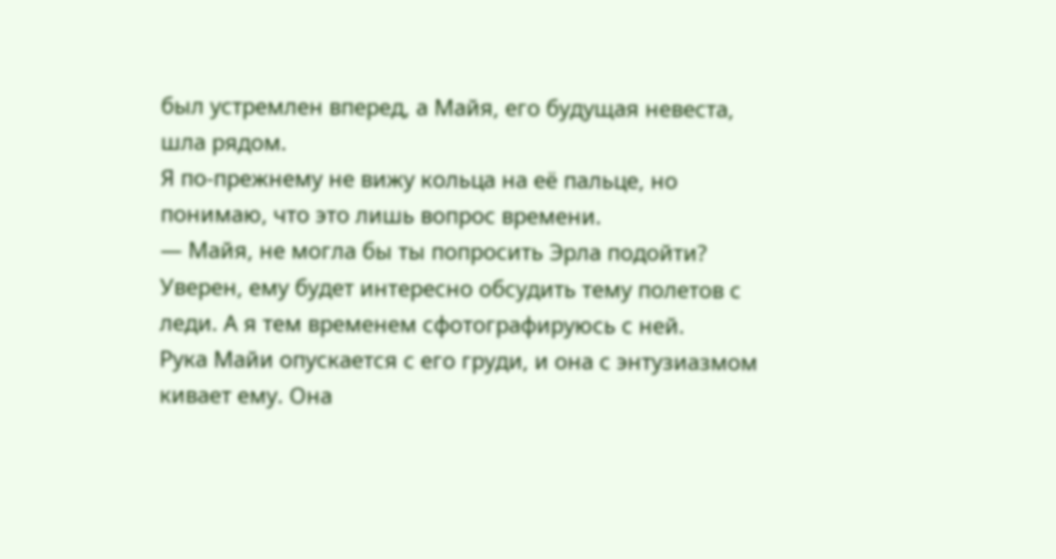был устремлен вперед, а Майя, его будущая невеста, шла рядом.
Я по-прежнему не вижу кольца на её пальце, но понимаю, что это лишь вопрос времени.
— Майя, не могла бы ты попросить Эрла подойти? Уверен, ему будет интересно обсудить тему полетов с леди. А я тем временем сфотографируюсь с ней.
Рука Майи опускается с его груди, и она с энтузиазмом кивает ему. Она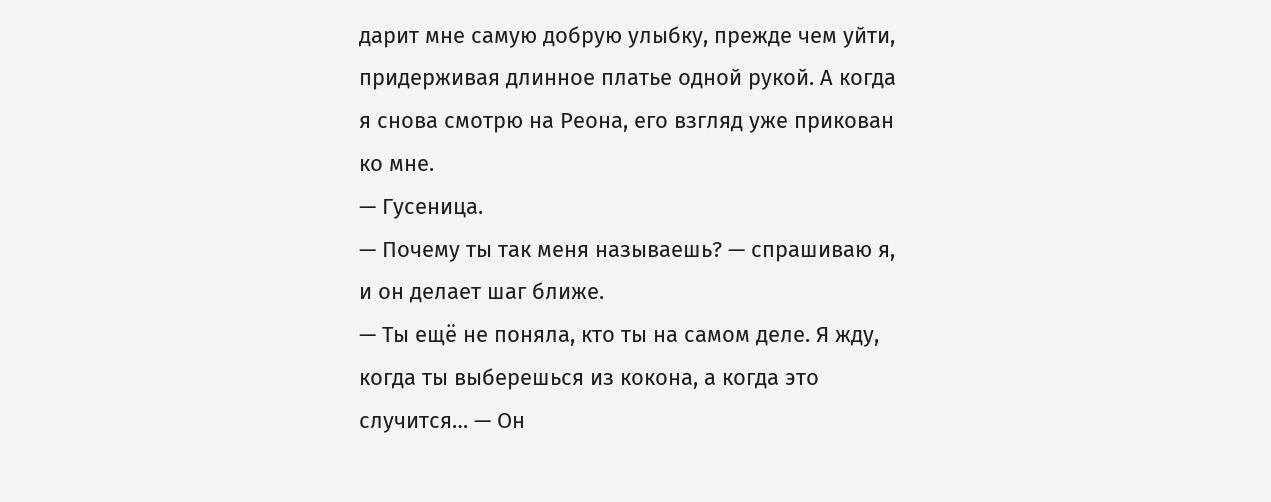дарит мне самую добрую улыбку, прежде чем уйти, придерживая длинное платье одной рукой. А когда я снова смотрю на Реона, его взгляд уже прикован ко мне.
— Гусеница.
— Почему ты так меня называешь? — спрашиваю я, и он делает шаг ближе.
— Ты ещё не поняла, кто ты на самом деле. Я жду, когда ты выберешься из кокона, а когда это случится… — Он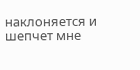наклоняется и шепчет мне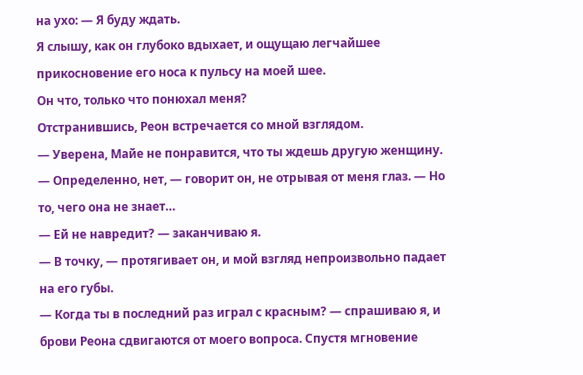на ухо: — Я буду ждать.
Я слышу, как он глубоко вдыхает, и ощущаю легчайшее прикосновение его носа к пульсу на моей шее.
Он что, только что понюхал меня?
Отстранившись, Реон встречается со мной взглядом.
— Уверена, Майе не понравится, что ты ждешь другую женщину.
— Определенно, нет, — говорит он, не отрывая от меня глаз. — Но то, чего она не знает…
— Ей не навредит? — заканчиваю я.
— В точку, — протягивает он, и мой взгляд непроизвольно падает на его губы.
— Когда ты в последний раз играл с красным? — спрашиваю я, и брови Реона сдвигаются от моего вопроса. Спустя мгновение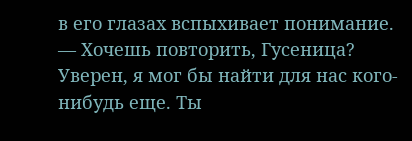в его глазах вспыхивает понимание.
— Хочешь повторить, Гусеница? Уверен, я мог бы найти для нас кого-нибудь еще. Ты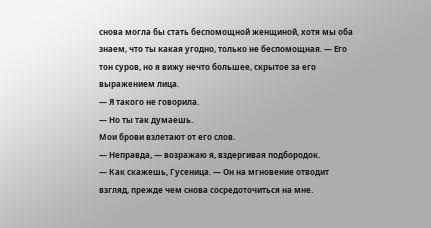снова могла бы стать беспомощной женщиной, хотя мы оба знаем, что ты какая угодно, только не беспомощная. — Его тон суров, но я вижу нечто большее, скрытое за его выражением лица.
— Я такого не говорила.
— Но ты так думаешь.
Мои брови взлетают от его слов.
— Неправда, — возражаю я, вздергивая подбородок.
— Как скажешь, Гусеница. — Он на мгновение отводит взгляд, прежде чем снова сосредоточиться на мне.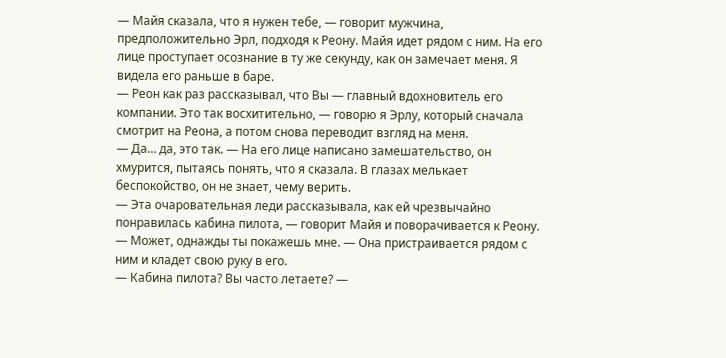— Майя сказала, что я нужен тебе, — говорит мужчина, предположительно Эрл, подходя к Реону. Майя идет рядом с ним. На его лице проступает осознание в ту же секунду, как он замечает меня. Я видела его раньше в баре.
— Реон как раз рассказывал, что Вы — главный вдохновитель его компании. Это так восхитительно, — говорю я Эрлу, который сначала смотрит на Реона, а потом снова переводит взгляд на меня.
— Да… да, это так. — На его лице написано замешательство, он хмурится, пытаясь понять, что я сказала. В глазах мелькает беспокойство, он не знает, чему верить.
— Эта очаровательная леди рассказывала, как ей чрезвычайно понравилась кабина пилота, — говорит Майя и поворачивается к Реону. — Может, однажды ты покажешь мне. — Она пристраивается рядом с ним и кладет свою руку в его.
— Кабина пилота? Вы часто летаете? —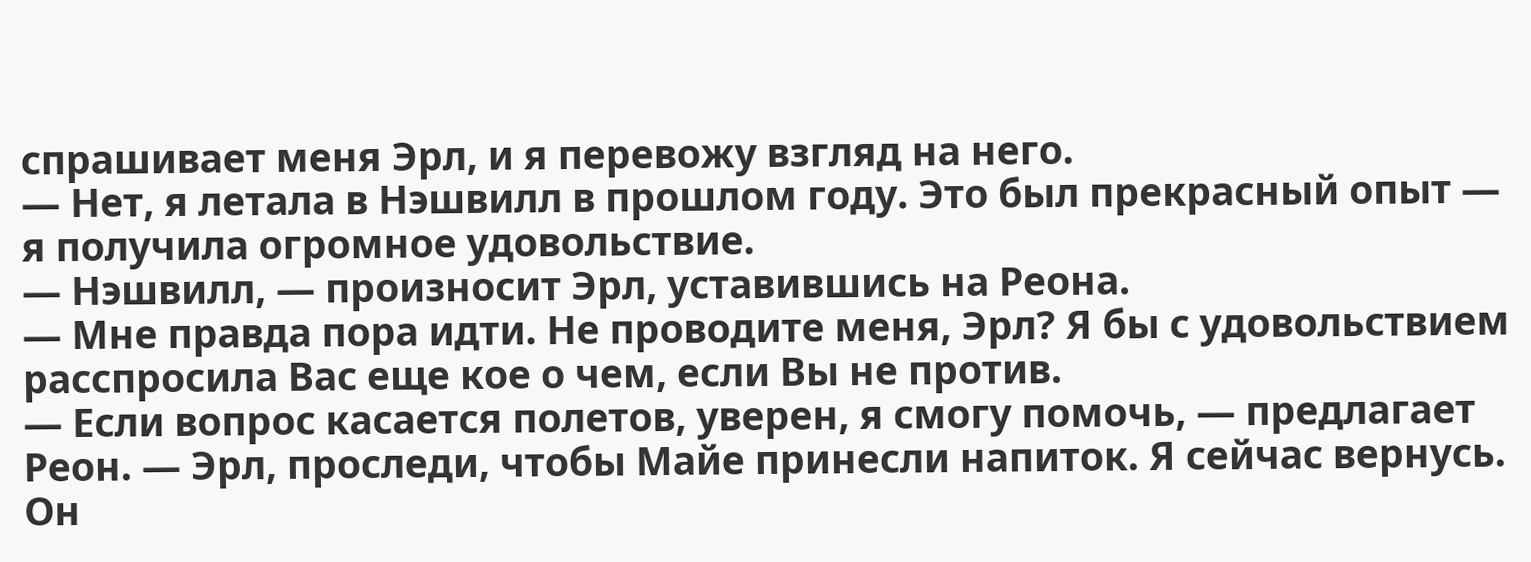спрашивает меня Эрл, и я перевожу взгляд на него.
— Нет, я летала в Нэшвилл в прошлом году. Это был прекрасный опыт — я получила огромное удовольствие.
— Нэшвилл, — произносит Эрл, уставившись на Реона.
— Мне правда пора идти. Не проводите меня, Эрл? Я бы с удовольствием расспросила Вас еще кое о чем, если Вы не против.
— Если вопрос касается полетов, уверен, я смогу помочь, — предлагает Реон. — Эрл, проследи, чтобы Майе принесли напиток. Я сейчас вернусь.
Он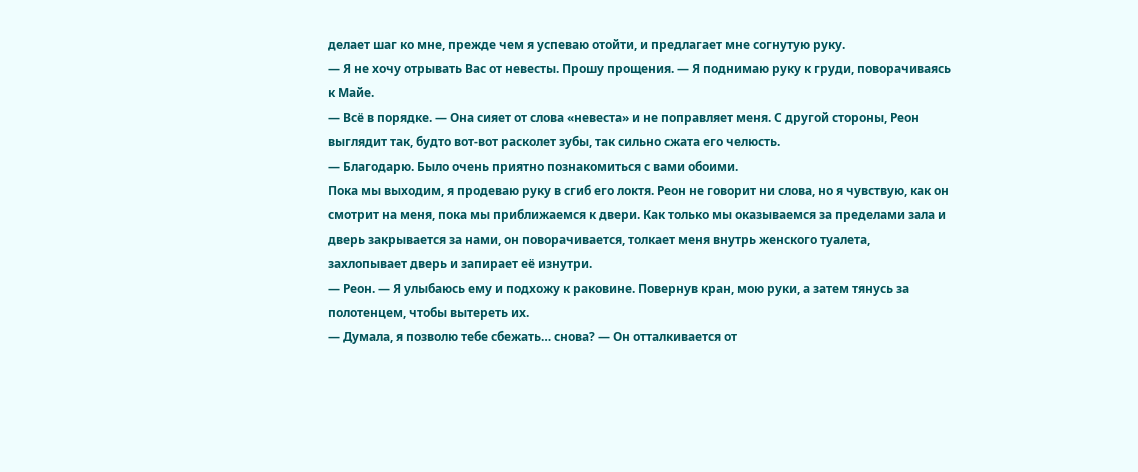делает шаг ко мне, прежде чем я успеваю отойти, и предлагает мне согнутую руку.
— Я не хочу отрывать Вас от невесты. Прошу прощения. — Я поднимаю руку к груди, поворачиваясь к Майе.
— Всё в порядке. — Она сияет от слова «невеста» и не поправляет меня. С другой стороны, Реон выглядит так, будто вот-вот расколет зубы, так сильно сжата его челюсть.
— Благодарю. Было очень приятно познакомиться с вами обоими.
Пока мы выходим, я продеваю руку в сгиб его локтя. Реон не говорит ни слова, но я чувствую, как он смотрит на меня, пока мы приближаемся к двери. Как только мы оказываемся за пределами зала и дверь закрывается за нами, он поворачивается, толкает меня внутрь женского туалета, захлопывает дверь и запирает её изнутри.
— Реон. — Я улыбаюсь ему и подхожу к раковине. Повернув кран, мою руки, а затем тянусь за полотенцем, чтобы вытереть их.
— Думала, я позволю тебе сбежать… снова? — Он отталкивается от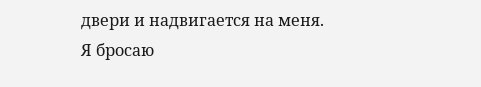двери и надвигается на меня.
Я бросаю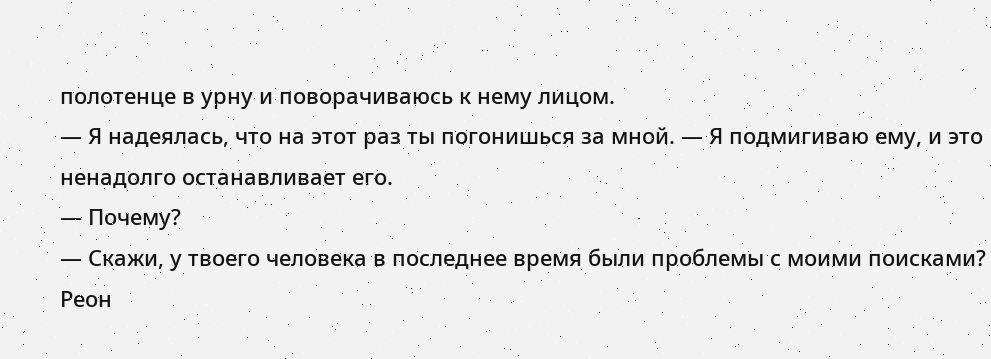полотенце в урну и поворачиваюсь к нему лицом.
— Я надеялась, что на этот раз ты погонишься за мной. — Я подмигиваю ему, и это ненадолго останавливает его.
— Почему?
— Скажи, у твоего человека в последнее время были проблемы с моими поисками?
Реон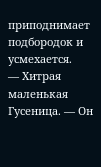приподнимает подбородок и усмехается.
— Хитрая маленькая Гусеница. — Он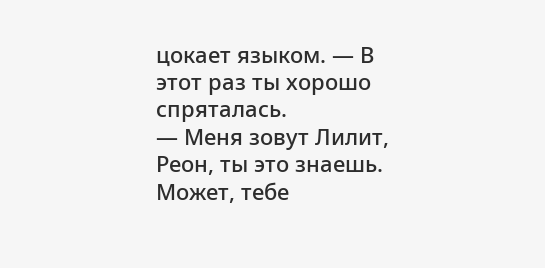цокает языком. — В этот раз ты хорошо спряталась.
— Меня зовут Лилит, Реон, ты это знаешь. Может, тебе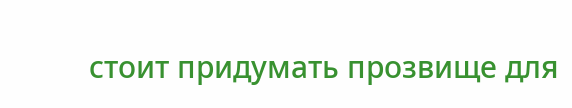стоит придумать прозвище для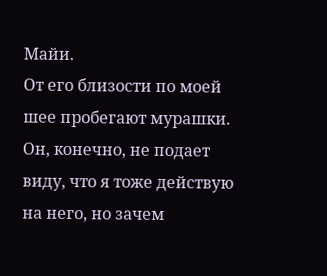Майи.
От его близости по моей шее пробегают мурашки. Он, конечно, не подает виду, что я тоже действую на него, но зачем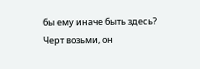бы ему иначе быть здесь? Черт возьми, он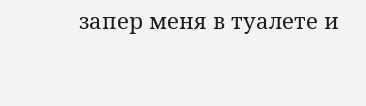запер меня в туалете и